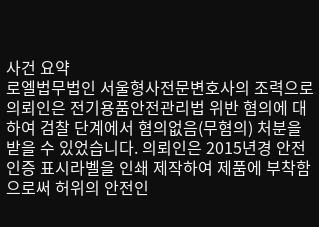사건 요약
로엘법무법인 서울형사전문변호사의 조력으로 의뢰인은 전기용품안전관리법 위반 혐의에 대하여 검찰 단계에서 혐의없음(무혐의) 처분을 받을 수 있었습니다. 의뢰인은 2015년경 안전인증 표시라벨을 인쇄 제작하여 제품에 부착함으로써 허위의 안전인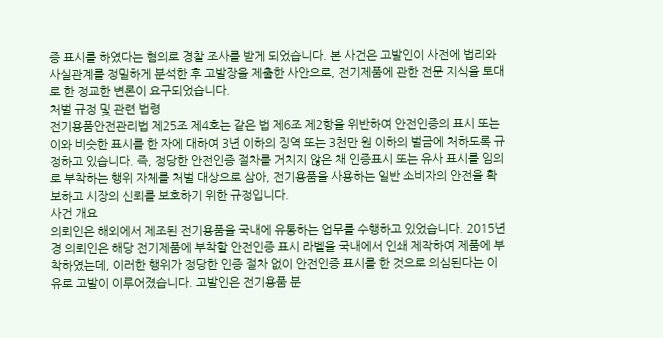증 표시를 하였다는 혐의로 경찰 조사를 받게 되었습니다. 본 사건은 고발인이 사전에 법리와 사실관계를 정밀하게 분석한 후 고발장을 제출한 사안으로, 전기제품에 관한 전문 지식을 토대로 한 정교한 변론이 요구되었습니다.
처벌 규정 및 관련 법령
전기용품안전관리법 제25조 제4호는 같은 법 제6조 제2항을 위반하여 안전인증의 표시 또는 이와 비슷한 표시를 한 자에 대하여 3년 이하의 징역 또는 3천만 원 이하의 벌금에 처하도록 규정하고 있습니다. 즉, 정당한 안전인증 절차를 거치지 않은 채 인증표시 또는 유사 표시를 임의로 부착하는 행위 자체를 처벌 대상으로 삼아, 전기용품을 사용하는 일반 소비자의 안전을 확보하고 시장의 신뢰를 보호하기 위한 규정입니다.
사건 개요
의뢰인은 해외에서 제조된 전기용품을 국내에 유통하는 업무를 수행하고 있었습니다. 2015년경 의뢰인은 해당 전기제품에 부착할 안전인증 표시 라벨을 국내에서 인쇄 제작하여 제품에 부착하였는데, 이러한 행위가 정당한 인증 절차 없이 안전인증 표시를 한 것으로 의심된다는 이유로 고발이 이루어졌습니다. 고발인은 전기용품 분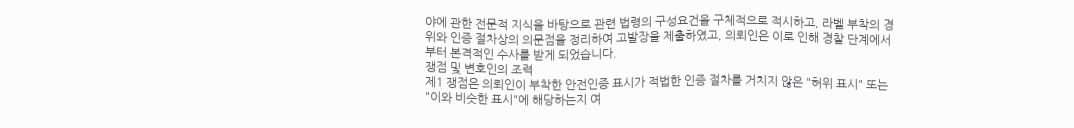야에 관한 전문적 지식을 바탕으로 관련 법령의 구성요건을 구체적으로 적시하고, 라벨 부착의 경위와 인증 절차상의 의문점을 정리하여 고발장을 제출하였고, 의뢰인은 이로 인해 경찰 단계에서부터 본격적인 수사를 받게 되었습니다.
쟁점 및 변호인의 조력
제1 쟁점은 의뢰인이 부착한 안전인증 표시가 적법한 인증 절차를 거치지 않은 "허위 표시" 또는 "이와 비슷한 표시"에 해당하는지 여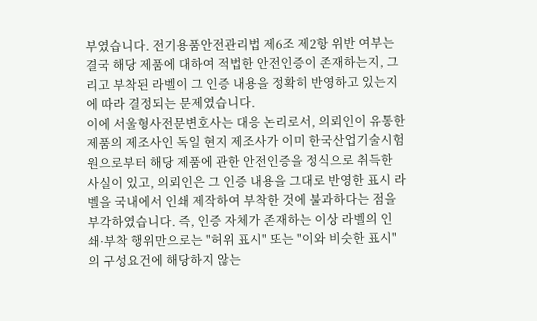부였습니다. 전기용품안전관리법 제6조 제2항 위반 여부는 결국 해당 제품에 대하여 적법한 안전인증이 존재하는지, 그리고 부착된 라벨이 그 인증 내용을 정확히 반영하고 있는지에 따라 결정되는 문제였습니다.
이에 서울형사전문변호사는 대응 논리로서, 의뢰인이 유통한 제품의 제조사인 독일 현지 제조사가 이미 한국산업기술시험원으로부터 해당 제품에 관한 안전인증을 정식으로 취득한 사실이 있고, 의뢰인은 그 인증 내용을 그대로 반영한 표시 라벨을 국내에서 인쇄 제작하여 부착한 것에 불과하다는 점을 부각하였습니다. 즉, 인증 자체가 존재하는 이상 라벨의 인쇄·부착 행위만으로는 "허위 표시" 또는 "이와 비슷한 표시"의 구성요건에 해당하지 않는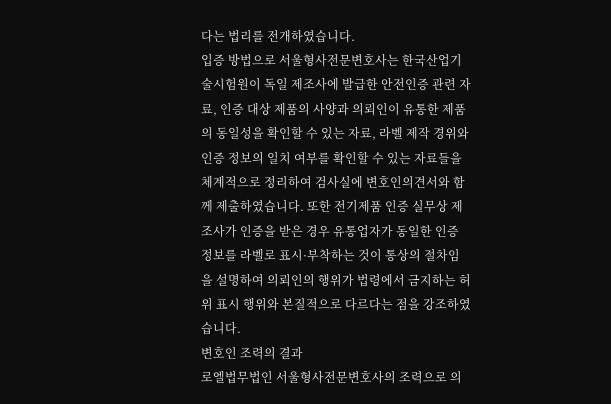다는 법리를 전개하였습니다.
입증 방법으로 서울형사전문변호사는 한국산업기술시험원이 독일 제조사에 발급한 안전인증 관련 자료, 인증 대상 제품의 사양과 의뢰인이 유통한 제품의 동일성을 확인할 수 있는 자료, 라벨 제작 경위와 인증 정보의 일치 여부를 확인할 수 있는 자료들을 체계적으로 정리하여 검사실에 변호인의견서와 함께 제출하였습니다. 또한 전기제품 인증 실무상 제조사가 인증을 받은 경우 유통업자가 동일한 인증 정보를 라벨로 표시·부착하는 것이 통상의 절차임을 설명하여 의뢰인의 행위가 법령에서 금지하는 허위 표시 행위와 본질적으로 다르다는 점을 강조하였습니다.
변호인 조력의 결과
로엘법무법인 서울형사전문변호사의 조력으로 의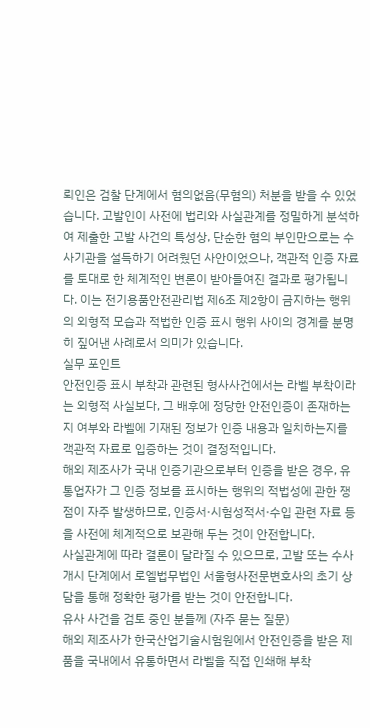뢰인은 검찰 단계에서 혐의없음(무혐의) 처분을 받을 수 있었습니다. 고발인이 사전에 법리와 사실관계를 정밀하게 분석하여 제출한 고발 사건의 특성상, 단순한 혐의 부인만으로는 수사기관을 설득하기 어려웠던 사안이었으나, 객관적 인증 자료를 토대로 한 체계적인 변론이 받아들여진 결과로 평가됩니다. 이는 전기용품안전관리법 제6조 제2항이 금지하는 행위의 외형적 모습과 적법한 인증 표시 행위 사이의 경계를 분명히 짚어낸 사례로서 의미가 있습니다.
실무 포인트
안전인증 표시 부착과 관련된 형사사건에서는 라벨 부착이라는 외형적 사실보다, 그 배후에 정당한 안전인증이 존재하는지 여부와 라벨에 기재된 정보가 인증 내용과 일치하는지를 객관적 자료로 입증하는 것이 결정적입니다.
해외 제조사가 국내 인증기관으로부터 인증을 받은 경우, 유통업자가 그 인증 정보를 표시하는 행위의 적법성에 관한 쟁점이 자주 발생하므로, 인증서·시험성적서·수입 관련 자료 등을 사전에 체계적으로 보관해 두는 것이 안전합니다.
사실관계에 따라 결론이 달라질 수 있으므로, 고발 또는 수사 개시 단계에서 로엘법무법인 서울형사전문변호사의 초기 상담을 통해 정확한 평가를 받는 것이 안전합니다.
유사 사건을 검토 중인 분들께 (자주 묻는 질문)
해외 제조사가 한국산업기술시험원에서 안전인증을 받은 제품을 국내에서 유통하면서 라벨을 직접 인쇄해 부착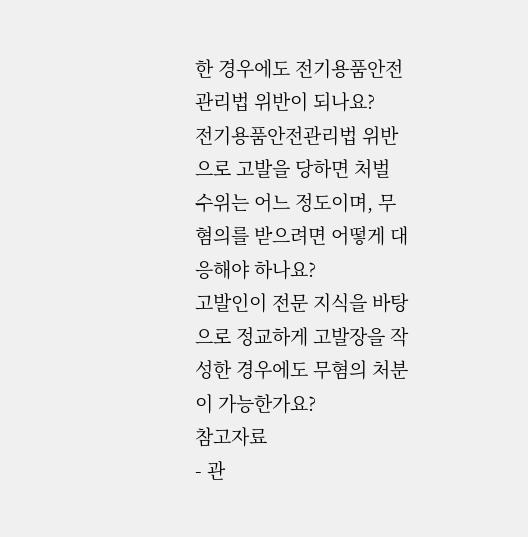한 경우에도 전기용품안전관리법 위반이 되나요?
전기용품안전관리법 위반으로 고발을 당하면 처벌 수위는 어느 정도이며, 무혐의를 받으려면 어떻게 대응해야 하나요?
고발인이 전문 지식을 바탕으로 정교하게 고발장을 작성한 경우에도 무혐의 처분이 가능한가요?
참고자료
- 관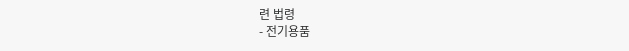련 법령
- 전기용품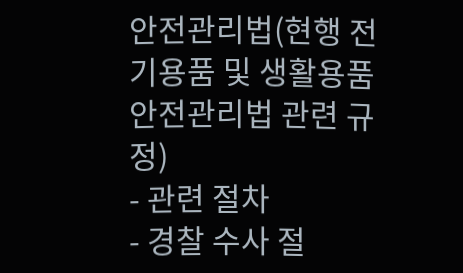안전관리법(현행 전기용품 및 생활용품 안전관리법 관련 규정)
- 관련 절차
- 경찰 수사 절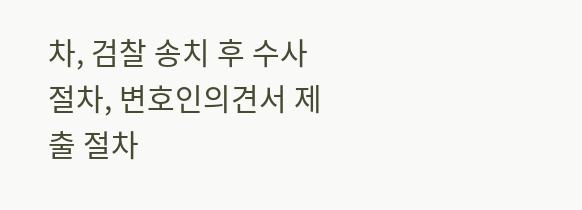차, 검찰 송치 후 수사 절차, 변호인의견서 제출 절차